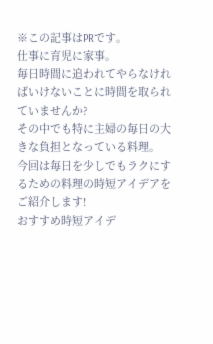※この記事はPRです。
仕事に育児に家事。
毎日時間に追われてやらなければいけないことに時間を取られていませんか?
その中でも特に主婦の毎日の大きな負担となっている料理。
今回は毎日を少しでもラクにするための料理の時短アイデアをご紹介します!
おすすめ時短アイデ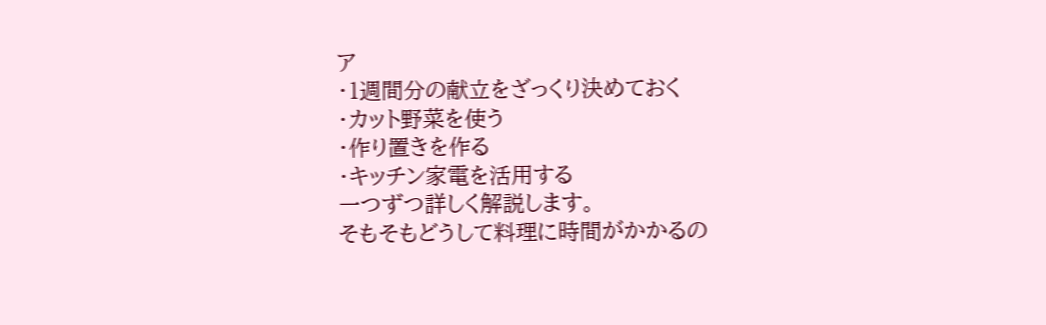ア
・1週間分の献立をざっくり決めておく
・カット野菜を使う
・作り置きを作る
・キッチン家電を活用する
一つずつ詳しく解説します。
そもそもどうして料理に時間がかかるの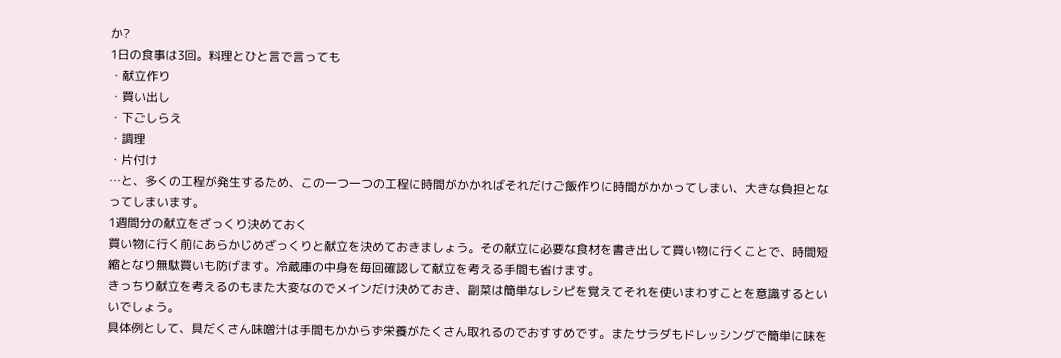か?
1日の食事は3回。料理とひと言で言っても
・献立作り
・買い出し
・下ごしらえ
・調理
・片付け
…と、多くの工程が発生するため、この一つ一つの工程に時間がかかればそれだけご飯作りに時間がかかってしまい、大きな負担となってしまいます。
1週間分の献立をざっくり決めておく
買い物に行く前にあらかじめざっくりと献立を決めておきましょう。その献立に必要な食材を書き出して買い物に行くことで、時間短縮となり無駄買いも防げます。冷蔵庫の中身を毎回確認して献立を考える手間も省けます。
きっちり献立を考えるのもまた大変なのでメインだけ決めておき、副菜は簡単なレシピを覚えてそれを使いまわすことを意識するといいでしょう。
具体例として、具だくさん味噌汁は手間もかからず栄養がたくさん取れるのでおすすめです。またサラダもドレッシングで簡単に味を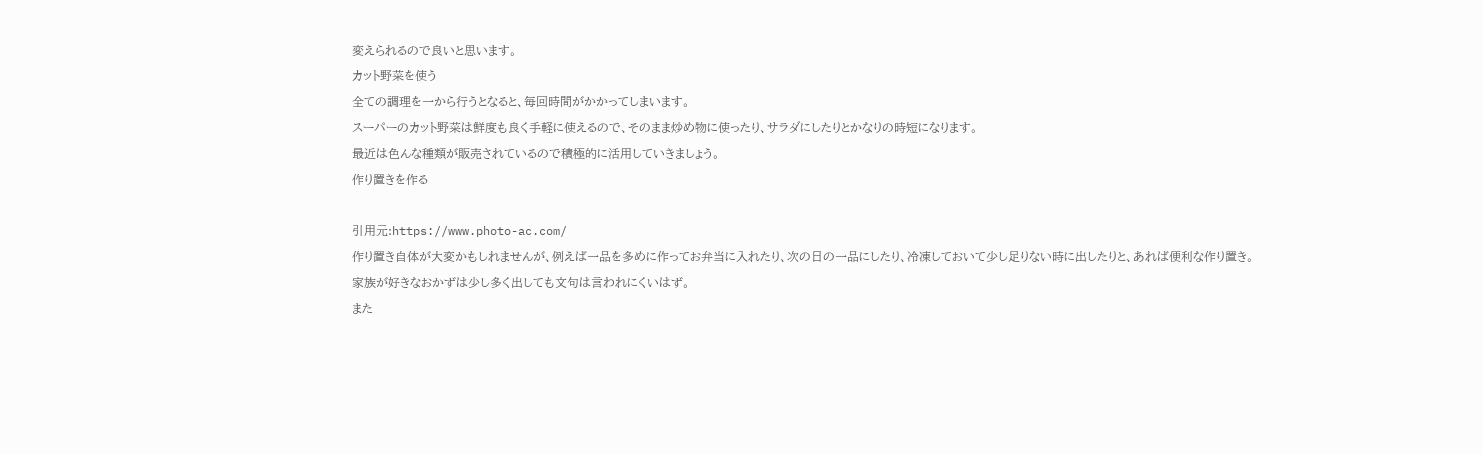変えられるので良いと思います。
カット野菜を使う
全ての調理を一から行うとなると、毎回時間がかかってしまいます。
スーパーのカット野菜は鮮度も良く手軽に使えるので、そのまま炒め物に使ったり、サラダにしたりとかなりの時短になります。
最近は色んな種類が販売されているので積極的に活用していきましょう。
作り置きを作る

引用元:https://www.photo-ac.com/
作り置き自体が大変かもしれませんが、例えば一品を多めに作ってお弁当に入れたり、次の日の一品にしたり、冷凍しておいて少し足りない時に出したりと、あれば便利な作り置き。
家族が好きなおかずは少し多く出しても文句は言われにくいはず。
また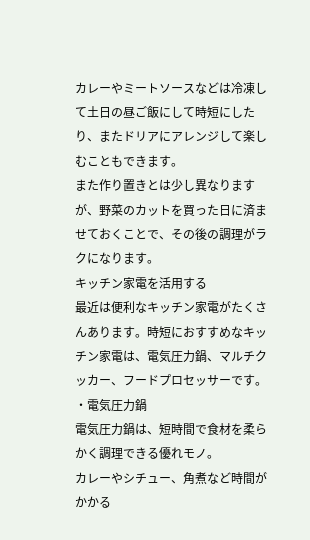カレーやミートソースなどは冷凍して土日の昼ご飯にして時短にしたり、またドリアにアレンジして楽しむこともできます。
また作り置きとは少し異なりますが、野菜のカットを買った日に済ませておくことで、その後の調理がラクになります。
キッチン家電を活用する
最近は便利なキッチン家電がたくさんあります。時短におすすめなキッチン家電は、電気圧力鍋、マルチクッカー、フードプロセッサーです。
・電気圧力鍋
電気圧力鍋は、短時間で食材を柔らかく調理できる優れモノ。
カレーやシチュー、角煮など時間がかかる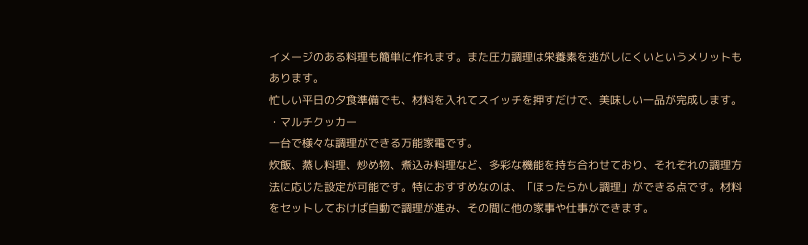イメージのある料理も簡単に作れます。また圧力調理は栄養素を逃がしにくいというメリットもあります。
忙しい平日の夕食準備でも、材料を入れてスイッチを押すだけで、美味しい一品が完成します。
・マルチクッカー
一台で様々な調理ができる万能家電です。
炊飯、蒸し料理、炒め物、煮込み料理など、多彩な機能を持ち合わせており、それぞれの調理方法に応じた設定が可能です。特におすすめなのは、「ほったらかし調理」ができる点です。材料をセットしておけば自動で調理が進み、その間に他の家事や仕事ができます。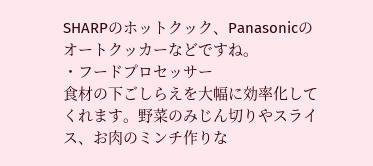SHARPのホットクック、Panasonicのオートクッカーなどですね。
・フードプロセッサー
食材の下ごしらえを大幅に効率化してくれます。野菜のみじん切りやスライス、お肉のミンチ作りな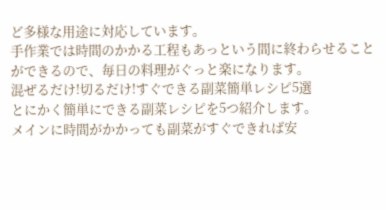ど多様な用途に対応しています。
手作業では時間のかかる工程もあっという間に終わらせることができるので、毎日の料理がぐっと楽になります。
混ぜるだけ!切るだけ!すぐできる副菜簡単レシピ5選
とにかく簡単にできる副菜レシピを5つ紹介します。
メインに時間がかかっても副菜がすぐできれば安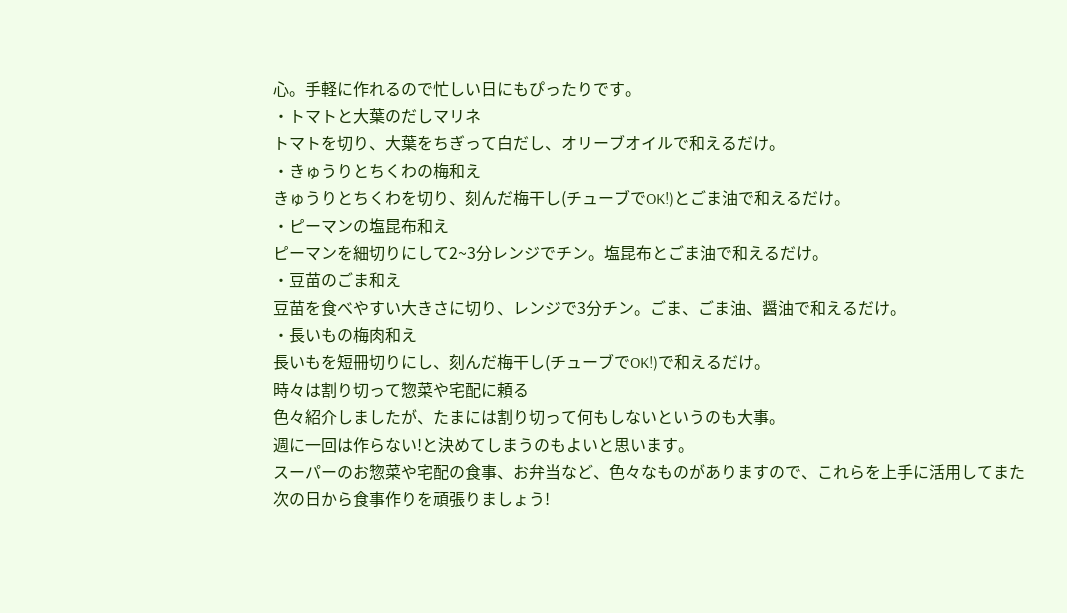心。手軽に作れるので忙しい日にもぴったりです。
・トマトと大葉のだしマリネ
トマトを切り、大葉をちぎって白だし、オリーブオイルで和えるだけ。
・きゅうりとちくわの梅和え
きゅうりとちくわを切り、刻んだ梅干し(チューブでOK!)とごま油で和えるだけ。
・ピーマンの塩昆布和え
ピーマンを細切りにして2~3分レンジでチン。塩昆布とごま油で和えるだけ。
・豆苗のごま和え
豆苗を食べやすい大きさに切り、レンジで3分チン。ごま、ごま油、醤油で和えるだけ。
・長いもの梅肉和え
長いもを短冊切りにし、刻んだ梅干し(チューブでOK!)で和えるだけ。
時々は割り切って惣菜や宅配に頼る
色々紹介しましたが、たまには割り切って何もしないというのも大事。
週に一回は作らない!と決めてしまうのもよいと思います。
スーパーのお惣菜や宅配の食事、お弁当など、色々なものがありますので、これらを上手に活用してまた次の日から食事作りを頑張りましょう!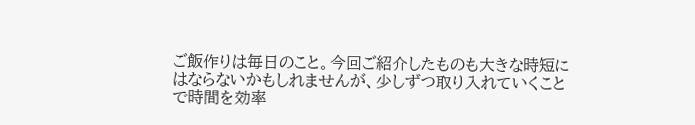ご飯作りは毎日のこと。今回ご紹介したものも大きな時短にはならないかもしれませんが、少しずつ取り入れていくことで時間を効率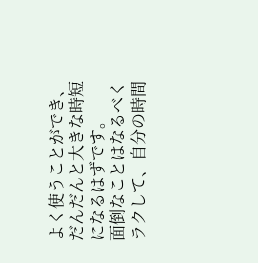よく使うことができ、だんだんと大きな時短になるはずです。
面倒なことはなるべくラクして、自分の時間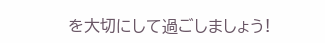を大切にして過ごしましょう!